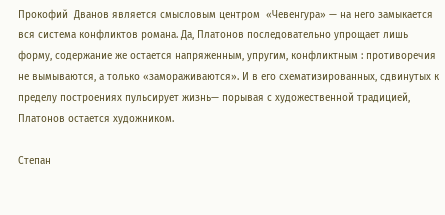Прокофий  Дванов является смысловым центром  «Чевенгура» — на него замыкается вся система конфликтов романа. Да, Платонов последовательно упрощает лишь форму, содержание же остается напряженным, упругим, конфликтным : противоречия не вымываются, а только «замораживаются». И в его схематизированных, сдвинутых к пределу построениях пульсирует жизнь— порывая с художественной традицией, Платонов остается художником.

Степан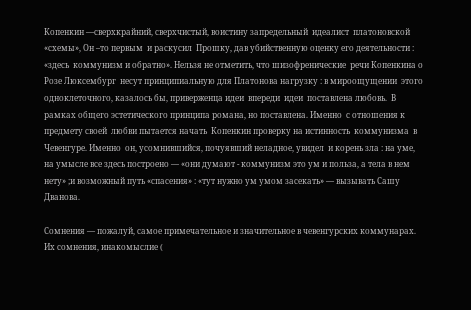Копенкин —сверхкрайний, сверхчистый, воистину запредельный  идеалист  платоновской  «схемы», Он –то первым  и раскусил  Прошку, дав убийственную оценку его деятельности : «здесь  коммунизм и обратно». Нельзя не отметить, что шизофренические  речи Копенкина о Розе Люксембург  несут принципиальную для Платонова нагрузку : в мироощущении  этого одноклеточного, казалось бы, приверженца идеи  впереди  идеи  поставлена любовь.  В рамках общего эстетического принципа романа, но поставлена. Именно  с отношения к предмету своей  любви пытается начать  Копенкин проверку на истинность  коммунизма  в  Чевенгуре. Именно  он, усомнившийся, почуявший неладное, увидел  и корень зла : на уме, на умысле все здесь построено — «они думают - коммунизм это ум и польза, а тела в нем нету» ;и возможный путь «спасения» : «тут нужно ум умом засекать» — вызывать Сашу Дванова.

Сомнения — пожалуй, самое примечательное и значительное в чевенгурских коммунарах. Их сомнения, инакомыслие (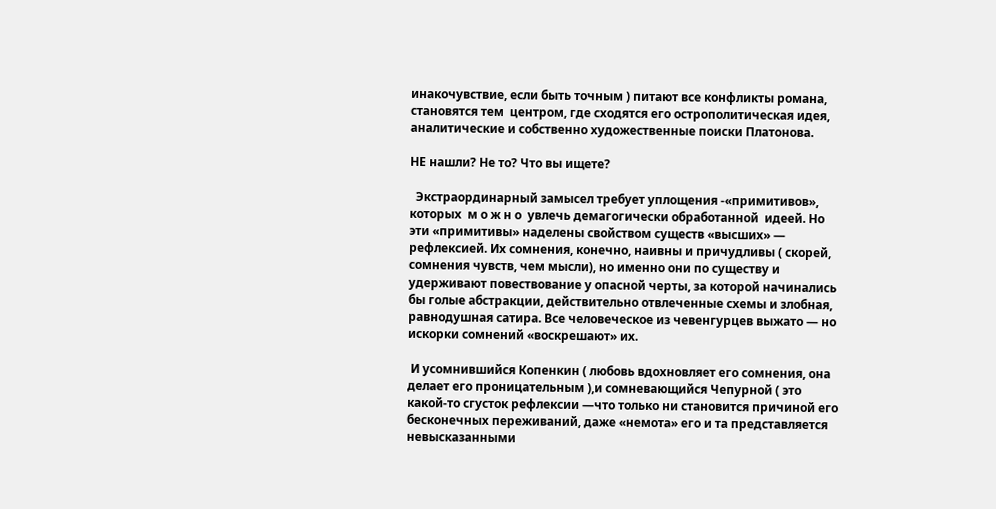инакочувствие, если быть точным ) питают все конфликты романа, становятся тем  центром, где сходятся его острополитическая идея, аналитические и собственно художественные поиски Платонова.

НЕ нашли? Не то? Что вы ищете?

  Экстраординарный замысел требует уплощения -«примитивов», которых  м о ж н о  увлечь демагогически обработанной  идеей. Но эти «примитивы» наделены свойством существ «высших» — рефлексией. Их сомнения, конечно, наивны и причудливы ( скорей, сомнения чувств, чем мысли), но именно они по существу и удерживают повествование у опасной черты, за которой начинались бы голые абстракции, действительно отвлеченные схемы и злобная, равнодушная сатира. Все человеческое из чевенгурцев выжато — но искорки сомнений «воскрешают» их.

 И усомнившийся Копенкин ( любовь вдохновляет его сомнения, она делает его проницательным ),и сомневающийся Чепурной ( это какой-то сгусток рефлексии —что только ни становится причиной его бесконечных переживаний, даже «немота» его и та представляется невысказанными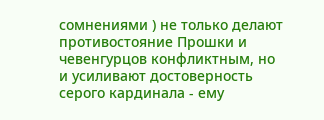сомнениями ) не только делают противостояние Прошки и чевенгурцов конфликтным, но и усиливают достоверность серого кардинала - ему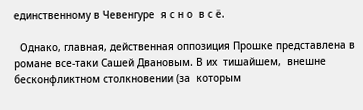единственному в Чевенгуре  я с н о  в с ё.

  Однако, главная, действенная оппозиция Прошке представлена в романе все-таки Сашей Двановым. В их  тишайшем,  внешне  бесконфликтном столкновении (за  которым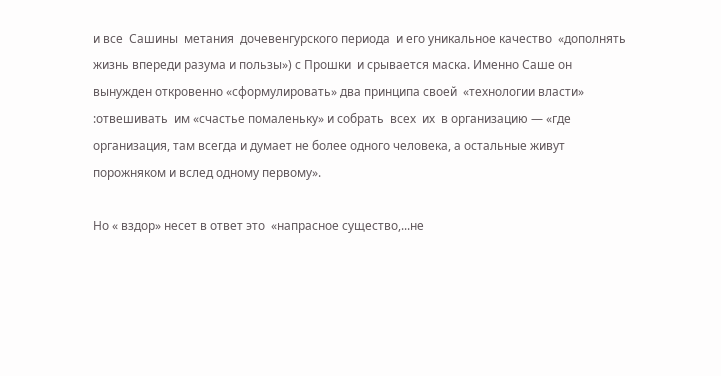и все  Сашины  метания  дочевенгурского периода  и его уникальное качество  «дополнять жизнь впереди разума и пользы») с Прошки  и срывается маска. Именно Саше он вынужден откровенно «сформулировать» два принципа своей  «технологии власти» :отвешивать  им «счастье помаленьку» и собрать  всех  их  в организацию — «где организация, там всегда и думает не более одного человека, а остальные живут порожняком и вслед одному первому».

Но « вздор» несет в ответ это  «напрасное существо,...не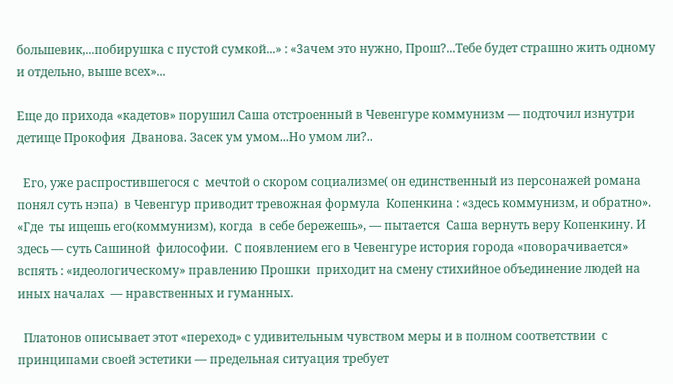большевик,...побирушка с пустой сумкой...» : «3ачем это нужно, Прош?...Тебе будет страшно жить одному и отдельно, выше всех»...

Еще до прихода «кадетов» порушил Саша отстроенный в Чевенгуре коммунизм — подточил изнутри детище Прокофия  Дванова. Засек ум умом...Но умом ли?..

  Его, уже распростившегося с  мечтой о скором социализме( он единственный из персонажей романа понял суть нэпа)  в Чевенгур приводит тревожная формула  Копенкина : «здесь коммунизм, и обратно». «Где  ты ищешь его(коммунизм), когда  в себе бережешь», — пытается  Саша вернуть веру Копенкину. И здесь — суть Сашиной  философии.  С появлением его в Чевенгуре история города «поворачивается» вспять : «идеологическому» правлению Прошки  приходит на смену стихийное объединение людей на иных началах  — нравственных и гуманных.

  Платонов описывает этот «переход» с удивительным чувством меры и в полном соответствии  с принципами своей эстетики — предельная ситуация требует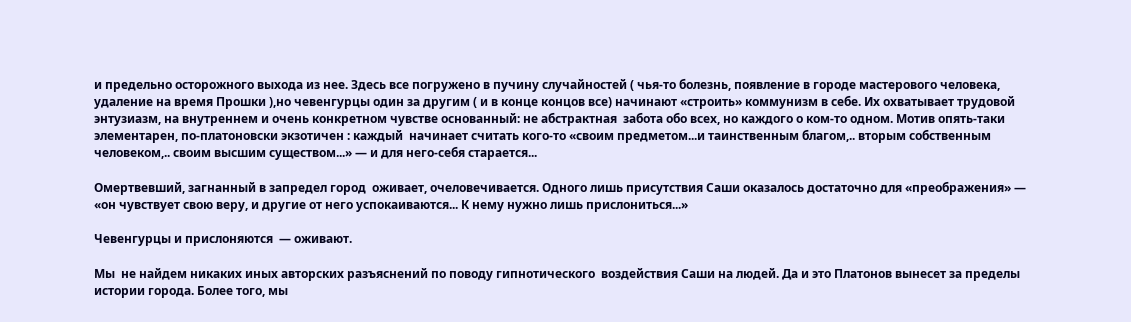и предельно осторожного выхода из нее. Здесь все погружено в пучину случайностей ( чья-то болезнь, появление в городе мастерового человека, удаление на время Прошки ),но чевенгурцы один за другим ( и в конце концов все) начинают «строить» коммунизм в себе. Их охватывает трудовой энтузиазм, на внутреннем и очень конкретном чувстве основанный: не абстрактная  забота обо всех, но каждого о ком-то одном. Мотив опять-таки элементарен, по-платоновски экзотичен : каждый  начинает считать кого-то «своим предметом...и таинственным благом,.. вторым собственным человеком,.. своим высшим существом...» — и для него-себя старается...

Омертвевший, загнанный в запредел город  оживает, очеловечивается. Одного лишь присутствия Саши оказалось достаточно для «преображения» — «он чувствует свою веру, и другие от него успокаиваются... К нему нужно лишь прислониться...»

Чевенгурцы и прислоняются  — оживают.

Мы  не найдем никаких иных авторских разъяснений по поводу гипнотического  воздействия Саши на людей. Да и это Платонов вынесет за пределы истории города. Более того, мы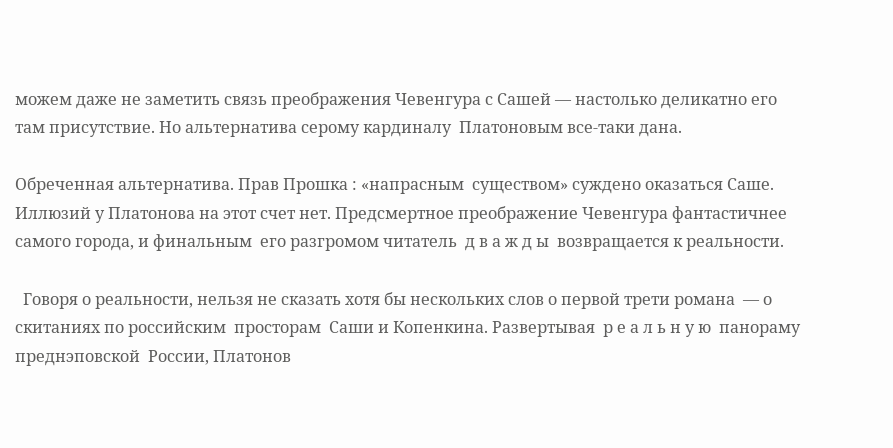можем даже не заметить связь преображения Чевенгура с Сашей — настолько деликатно его там присутствие. Но альтернатива серому кардиналу  Платоновым все-таки дана.

Обреченная альтернатива. Прав Прошка : «напрасным  существом» суждено оказаться Саше. Иллюзий у Платонова на этот счет нет. Предсмертное преображение Чевенгура фантастичнее самого города, и финальным  его разгромом читатель  д в а ж д ы  возвращается к реальности.

  Говоря о реальности, нельзя не сказать хотя бы нескольких слов о первой трети романа  — о скитаниях по российским  просторам  Саши и Копенкина. Развертывая  р е а л ь н у ю  панораму преднэповской  России, Платонов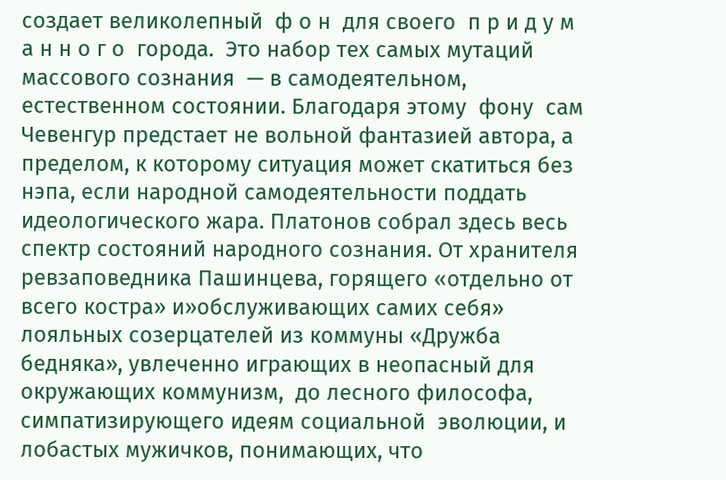создает великолепный  ф о н  для своего  п р и д у м а н н о г о  города.  Это набор тех самых мутаций массового сознания  — в самодеятельном, естественном состоянии. Благодаря этому  фону  сам Чевенгур предстает не вольной фантазией автора, а  пределом, к которому ситуация может скатиться без нэпа, если народной самодеятельности поддать идеологического жара. Платонов собрал здесь весь спектр состояний народного сознания. От хранителя ревзаповедника Пашинцева, горящего «отдельно от всего костра» и»обслуживающих самих себя» лояльных созерцателей из коммуны «Дружба бедняка», увлеченно играющих в неопасный для окружающих коммунизм,  до лесного философа, симпатизирующего идеям социальной  эволюции, и лобастых мужичков, понимающих, что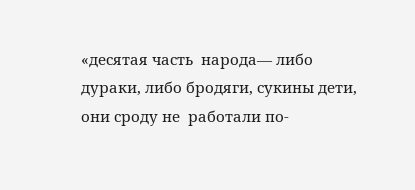«десятая часть  народа— либо дураки, либо бродяги, сукины дети, они сроду не  работали по-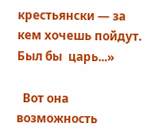крестьянски — за кем хочешь пойдут. Был бы  царь...»

  Вот она возможность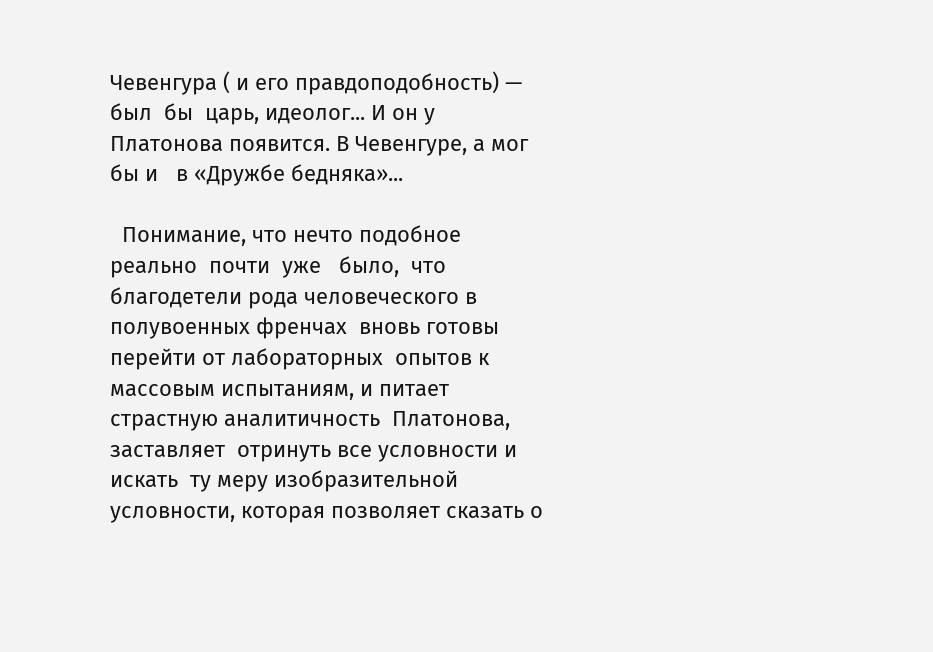Чевенгура ( и его правдоподобность) — был  бы  царь, идеолог... И он у Платонова появится. В Чевенгуре, а мог бы и   в «Дружбе бедняка»...

  Понимание, что нечто подобное  реально  почти  уже   было,  что благодетели рода человеческого в полувоенных френчах  вновь готовы перейти от лабораторных  опытов к массовым испытаниям, и питает страстную аналитичность  Платонова, заставляет  отринуть все условности и искать  ту меру изобразительной условности, которая позволяет сказать о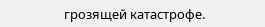грозящей катастрофе.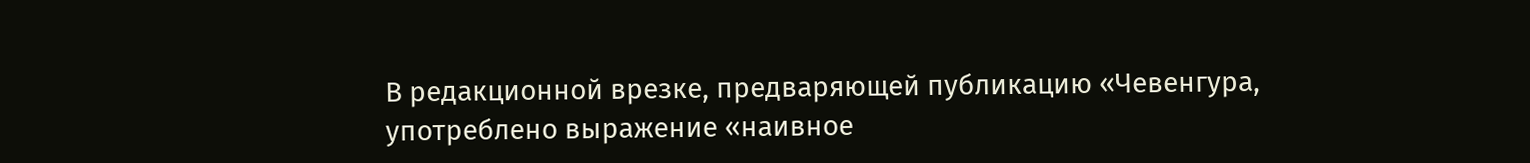В редакционной врезке, предваряющей публикацию «Чевенгура, употреблено выражение «наивное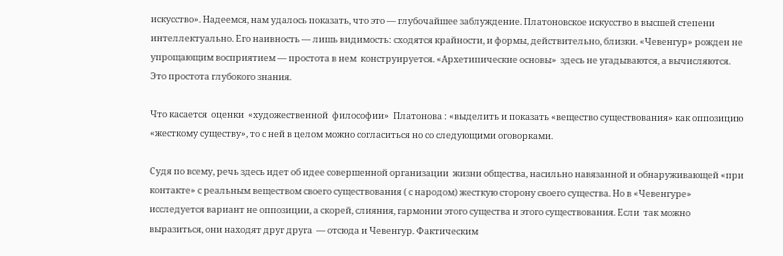искусство». Надеемся, нам удалось показать, что это — глубочайшее заблуждение. Платоновское искусство в высшей степени интеллектуально. Его наивность — лишь видимость: сходятся крайности, и формы, действительно, близки. «Чевенгур» рожден не упрощающим восприятием — простота в нем  конструируется. «Архетипические основы»  здесь не угадываются, а вычисляются. Это простота глубокого знания.

Что касается  оценки  «художественной  философии»  Платонова : «выделить и показать «вещество существования» как оппозицию «жесткому существу», то с ней в целом можно согласиться но со следующими оговорками.

Судя по всему, речь здесь идет об идее совершенной организации  жизни общества, насильно навязанной и обнаруживающей «при контакте» с реальным веществом своего существования ( с народом) жесткую сторону своего существа. Но в «Чевенгуре» исследуется вариант не оппозиции, а скорей, слияния, гармонии этого существа и этого существования. Если  так можно выразиться, они находят друг друга  — отсюда и Чевенгур. Фактическим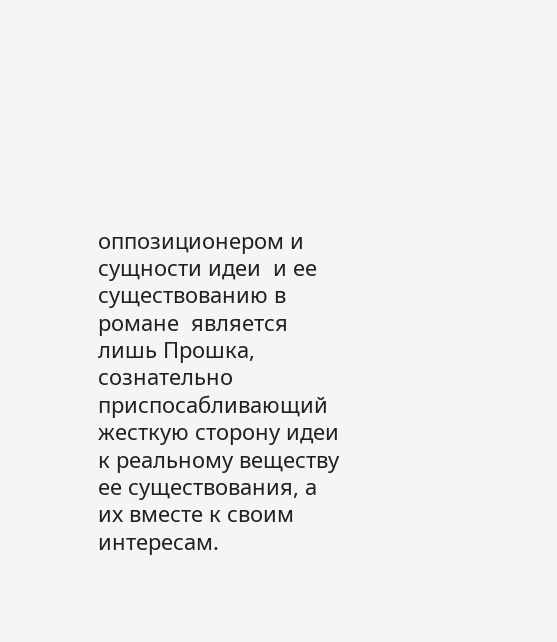оппозиционером и сущности идеи  и ее существованию в романе  является лишь Прошка, сознательно приспосабливающий  жесткую сторону идеи к реальному веществу ее существования, а их вместе к своим интересам.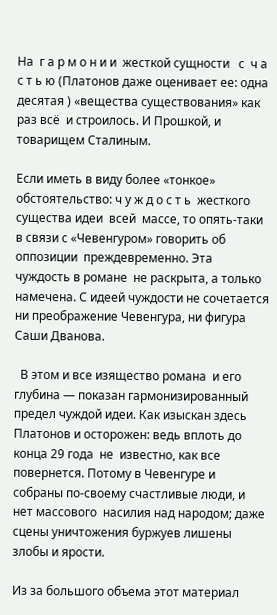На  г а р м о н и и  жесткой сущности   с  ч а с т ь ю (Платонов даже оценивает ее: одна десятая ) «вещества существования» как раз всё  и строилось. И Прошкой, и товарищем Сталиным.

Если иметь в виду более «тонкое» обстоятельство: ч у ж д о с т ь  жесткого существа идеи  всей  массе, то опять-таки  в связи с «Чевенгуром» говорить об оппозиции  преждевременно. Эта чуждость в романе  не раскрыта, а только намечена. С идеей чуждости не сочетается ни преображение Чевенгура, ни фигура Саши Дванова.

  В этом и все изящество романа  и его глубина — показан гармонизированный предел чуждой идеи. Как изыскан здесь Платонов и осторожен: ведь вплоть до конца 29 года  не  известно, как все повернется. Потому в Чевенгуре и собраны по-своему счастливые люди, и нет массового  насилия над народом; даже сцены уничтожения буржуев лишены злобы и ярости.

Из за большого объема этот материал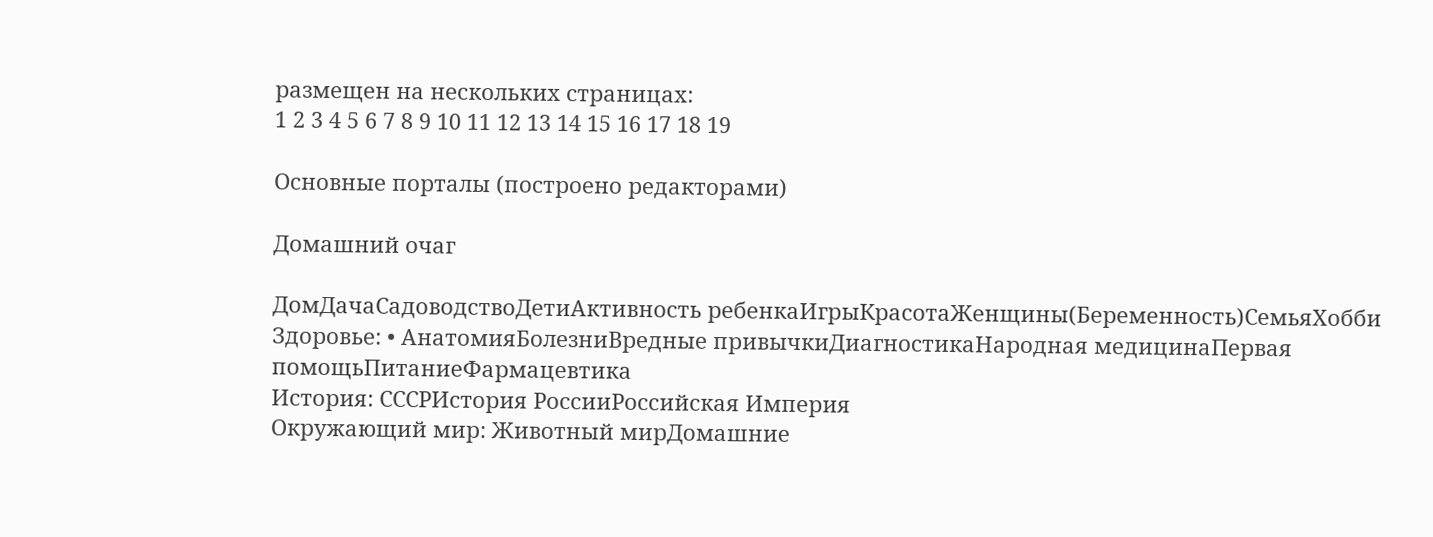размещен на нескольких страницах:
1 2 3 4 5 6 7 8 9 10 11 12 13 14 15 16 17 18 19

Основные порталы (построено редакторами)

Домашний очаг

ДомДачаСадоводствоДетиАктивность ребенкаИгрыКрасотаЖенщины(Беременность)СемьяХобби
Здоровье: • АнатомияБолезниВредные привычкиДиагностикаНародная медицинаПервая помощьПитаниеФармацевтика
История: СССРИстория РоссииРоссийская Империя
Окружающий мир: Животный мирДомашние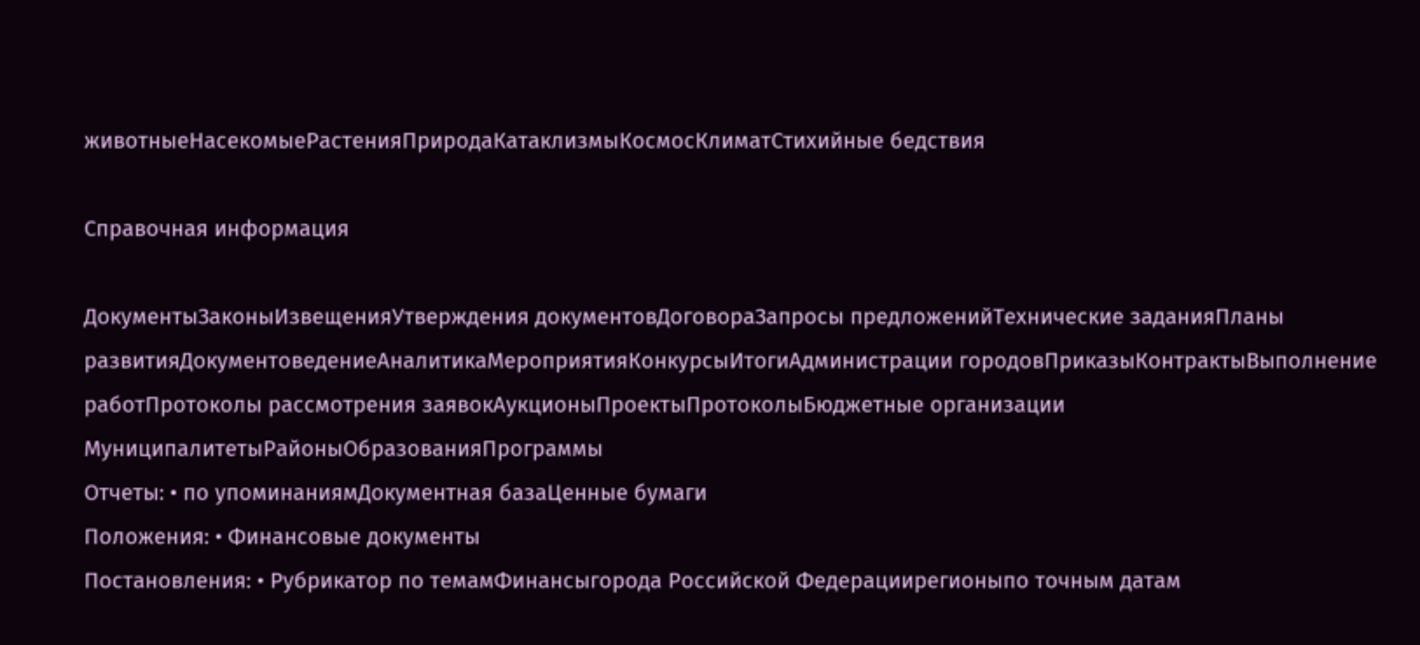животныеНасекомыеРастенияПриродаКатаклизмыКосмосКлиматСтихийные бедствия

Справочная информация

ДокументыЗаконыИзвещенияУтверждения документовДоговораЗапросы предложенийТехнические заданияПланы развитияДокументоведениеАналитикаМероприятияКонкурсыИтогиАдминистрации городовПриказыКонтрактыВыполнение работПротоколы рассмотрения заявокАукционыПроектыПротоколыБюджетные организации
МуниципалитетыРайоныОбразованияПрограммы
Отчеты: • по упоминаниямДокументная базаЦенные бумаги
Положения: • Финансовые документы
Постановления: • Рубрикатор по темамФинансыгорода Российской Федерациирегионыпо точным датам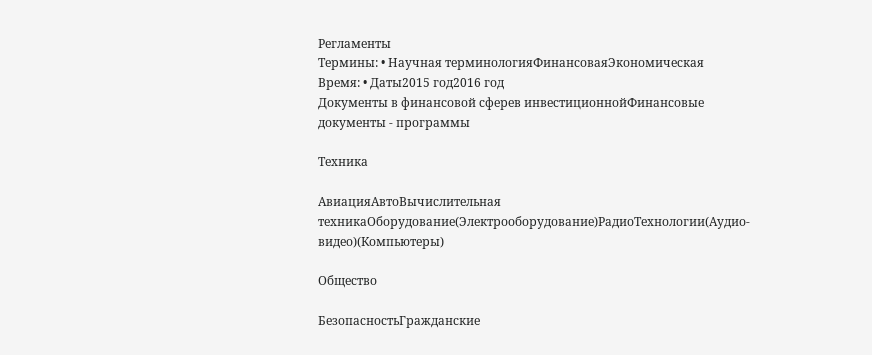Регламенты
Термины: • Научная терминологияФинансоваяЭкономическая
Время: • Даты2015 год2016 год
Документы в финансовой сферев инвестиционнойФинансовые документы - программы

Техника

АвиацияАвтоВычислительная техникаОборудование(Электрооборудование)РадиоТехнологии(Аудио-видео)(Компьютеры)

Общество

БезопасностьГражданские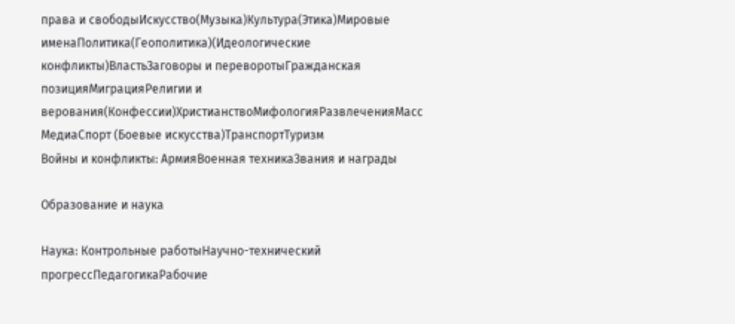права и свободыИскусство(Музыка)Культура(Этика)Мировые именаПолитика(Геополитика)(Идеологические конфликты)ВластьЗаговоры и переворотыГражданская позицияМиграцияРелигии и верования(Конфессии)ХристианствоМифологияРазвлеченияМасс МедиаСпорт (Боевые искусства)ТранспортТуризм
Войны и конфликты: АрмияВоенная техникаЗвания и награды

Образование и наука

Наука: Контрольные работыНаучно-технический прогрессПедагогикаРабочие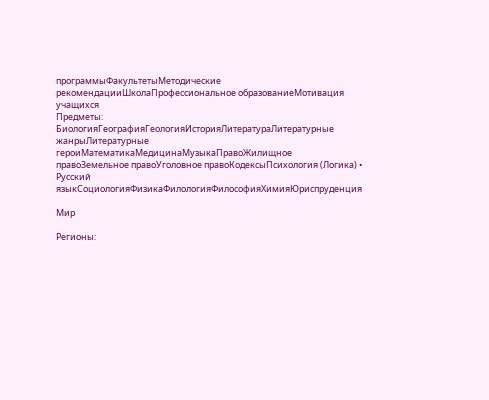программыФакультетыМетодические рекомендацииШколаПрофессиональное образованиеМотивация учащихся
Предметы: БиологияГеографияГеологияИсторияЛитератураЛитературные жанрыЛитературные героиМатематикаМедицинаМузыкаПравоЖилищное правоЗемельное правоУголовное правоКодексыПсихология (Логика) • Русский языкСоциологияФизикаФилологияФилософияХимияЮриспруденция

Мир

Регионы: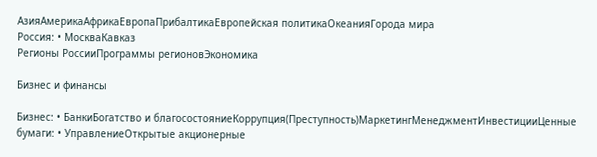АзияАмерикаАфрикаЕвропаПрибалтикаЕвропейская политикаОкеанияГорода мира
Россия: • МоскваКавказ
Регионы РоссииПрограммы регионовЭкономика

Бизнес и финансы

Бизнес: • БанкиБогатство и благосостояниеКоррупция(Преступность)МаркетингМенеджментИнвестицииЦенные бумаги: • УправлениеОткрытые акционерные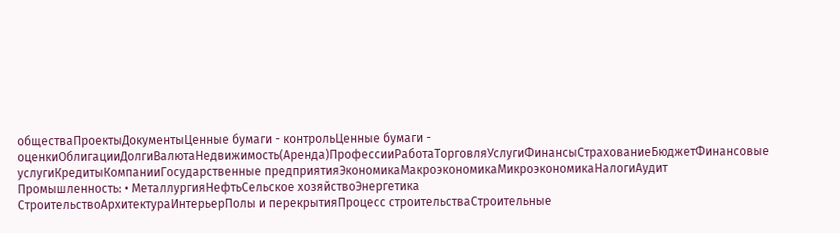обществаПроектыДокументыЦенные бумаги - контрольЦенные бумаги - оценкиОблигацииДолгиВалютаНедвижимость(Аренда)ПрофессииРаботаТорговляУслугиФинансыСтрахованиеБюджетФинансовые услугиКредитыКомпанииГосударственные предприятияЭкономикаМакроэкономикаМикроэкономикаНалогиАудит
Промышленность: • МеталлургияНефтьСельское хозяйствоЭнергетика
СтроительствоАрхитектураИнтерьерПолы и перекрытияПроцесс строительстваСтроительные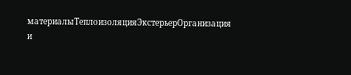материалыТеплоизоляцияЭкстерьерОрганизация и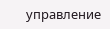управление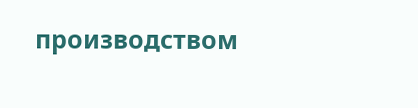производством